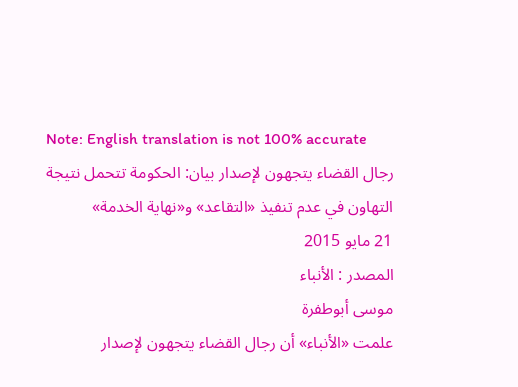Note: English translation is not 100% accurate
رجال القضاء يتجهون لإصدار بيان: الحكومة تتحمل نتيجة التهاون في عدم تنفيذ «التقاعد» و«نهاية الخدمة»
21 مايو 2015
المصدر : الأنباء
موسى أبوطفرة
علمت «الأنباء» أن رجال القضاء يتجهون لإصدار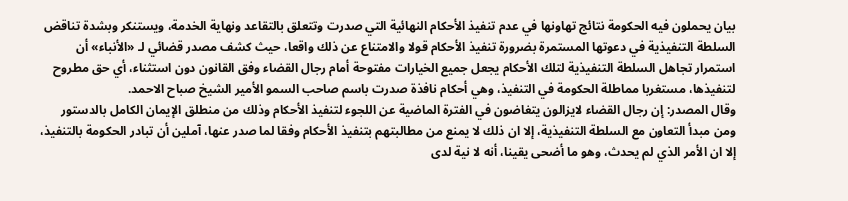بيان يحملون فيه الحكومة نتائج تهاونها في عدم تنفيذ الأحكام النهائية التي صدرت وتتعلق بالتقاعد ونهاية الخدمة، ويستنكر وبشدة تناقض السلطة التنفيذية في دعوتها المستمرة بضرورة تنفيذ الأحكام قولا والامتناع عن ذلك واقعا، حيث كشف مصدر قضائي لـ «الأنباء» أن استمرار تجاهل السلطة التنفيذية لتلك الأحكام يجعل جميع الخيارات مفتوحة أمام رجال القضاء وفق القانون دون استثناء، أي حق مطروح لتنفيذها، مستغربا مماطلة الحكومة في التنفيذ، وهي أحكام نافذة صدرت باسم صاحب السمو الأمير الشيخ صباح الاحمد.
وقال المصدر: إن رجال القضاء لايزالون يتغاضون في الفترة الماضية عن اللجوء لتنفيذ الأحكام وذلك من منطلق الإيمان الكامل بالدستور ومن مبدأ التعاون مع السلطة التنفيذية، إلا ان ذلك لا يمنع من مطالبتهم بتنفيذ الأحكام وفقا لما صدر عنها، آملين أن تبادر الحكومة بالتنفيذ، إلا ان الأمر الذي لم يحدث، وهو ما أضحى يقينا، أنه لا نية لدى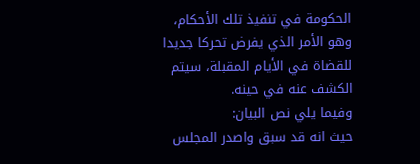الحكومة في تنفيذ تلك الأحكام، وهو الأمر الذي يفرض تحركا جديدا للقضاة في الأيام المقبلة، سيتم الكشف عنه في حينه.
وفيما يلي نص البيان:
حيث انه قد سبق واصدر المجلس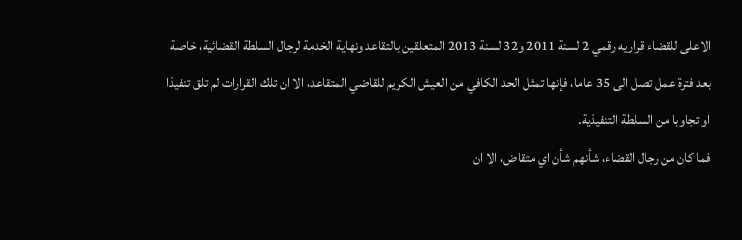الاعلى للقضاء قراريه رقمي 2 لسنة 2011 و32 لسنة 2013 المتعلقين بالتقاعد ونهاية الخدمة لرجال السلطة القضائية، خاصة بعد فترة عمل تصل الى 35 عاما، فإنها تمثل الحد الكافي من العيش الكريم للقاضي المتقاعد، الا ان تلك القرارات لم تلق تنفيذا او تجاوبا من السلطة التنفيذية.
فما كان من رجال القضاء، شأنهم شأن اي متقاض، الا ان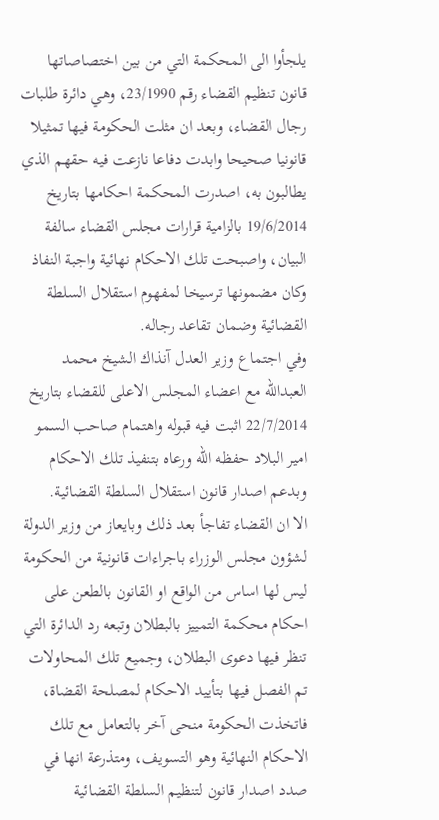يلجأوا الى المحكمة التي من بين اختصاصاتها قانون تنظيم القضاء رقم 23/1990، وهي دائرة طلبات رجال القضاء، وبعد ان مثلت الحكومة فيها تمثيلا قانونيا صحيحا وابدت دفاعا نازعت فيه حقهم الذي يطالبون به، اصدرت المحكمة احكامها بتاريخ 19/6/2014 بالزامية قرارات مجلس القضاء سالفة البيان، واصبحت تلك الاحكام نهائية واجبة النفاذ وكان مضمونها ترسيخا لمفهوم استقلال السلطة القضائية وضمان تقاعد رجاله.
وفي اجتماع وزير العدل آنذاك الشيخ محمد العبدالله مع اعضاء المجلس الاعلى للقضاء بتاريخ 22/7/2014 اثبت فيه قبوله واهتمام صاحب السمو امير البلاد حفظه الله ورعاه بتنفيذ تلك الاحكام وبدعم اصدار قانون استقلال السلطة القضائية.
الا ان القضاء تفاجأ بعد ذلك وبايعاز من وزير الدولة لشؤون مجلس الوزراء باجراءات قانونية من الحكومة ليس لها اساس من الواقع او القانون بالطعن على احكام محكمة التمييز بالبطلان وتبعه رد الدائرة التي تنظر فيها دعوى البطلان، وجميع تلك المحاولات تم الفصل فيها بتأييد الاحكام لمصلحة القضاة، فاتخذت الحكومة منحى آخر بالتعامل مع تلك الاحكام النهائية وهو التسويف، ومتذرعة انها في صدد اصدار قانون لتنظيم السلطة القضائية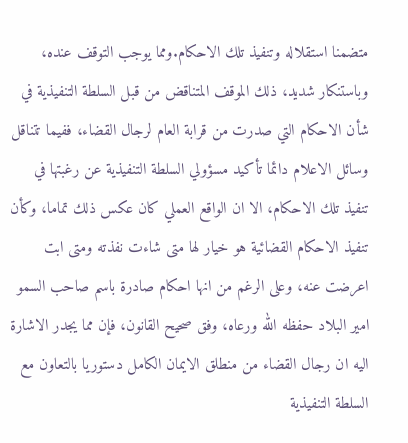متضمنا استقلاله وتنفيذ تلك الاحكام.ومما يوجب التوقف عنده، وباستنكار شديد، ذلك الموقف المتناقض من قبل السلطة التنفيذية في شأن الاحكام التي صدرت من قرابة العام لرجال القضاء، ففيما تتناقل وسائل الاعلام دائما تأكيد مسؤولي السلطة التنفيذية عن رغبتها في تنفيذ تلك الاحكام، الا ان الواقع العملي كان عكس ذلك تماما، وكأن تنفيذ الاحكام القضائية هو خيار لها متى شاءت نفذته ومتى ابت اعرضت عنه، وعلى الرغم من انها احكام صادرة باسم صاحب السمو امير البلاد حفظه الله ورعاه، وفق صحيح القانون، فإن مما يجدر الاشارة اليه ان رجال القضاء من منطلق الايمان الكامل دستوريا بالتعاون مع السلطة التنفيذية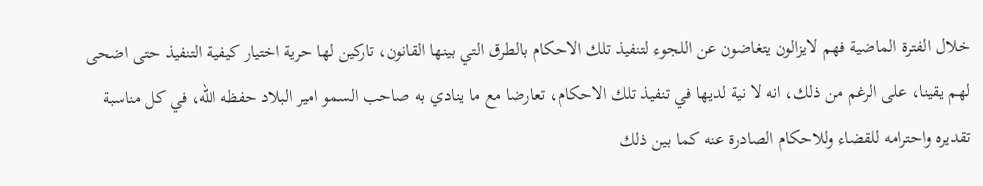خلال الفترة الماضية فهم لايزالون يتغاضون عن اللجوء لتنفيذ تلك الاحكام بالطرق التي بينها القانون، تاركين لها حرية اختيار كيفية التنفيذ حتى اضحى لهم يقينا، على الرغم من ذلك، انه لا نية لديها في تنفيذ تلك الاحكام، تعارضا مع ما ينادي به صاحب السمو امير البلاد حفظه الله، في كل مناسبة تقديره واحترامه للقضاء وللاحكام الصادرة عنه كما بين ذلك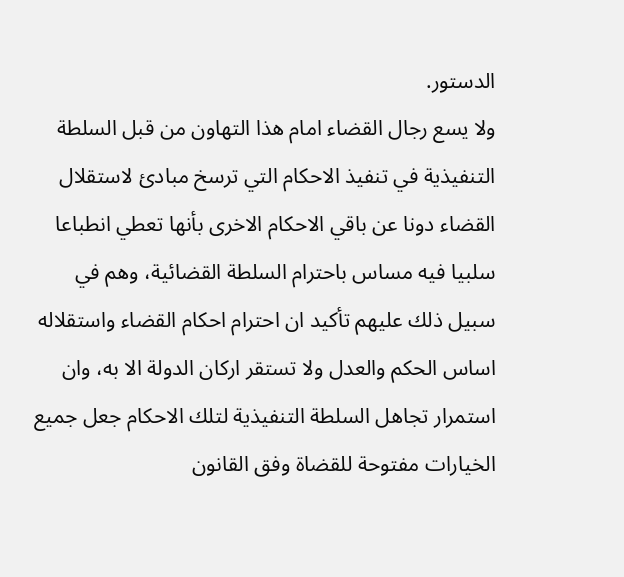الدستور.
ولا يسع رجال القضاء امام هذا التهاون من قبل السلطة التنفيذية في تنفيذ الاحكام التي ترسخ مبادئ لاستقلال القضاء دونا عن باقي الاحكام الاخرى بأنها تعطي انطباعا سلبيا فيه مساس باحترام السلطة القضائية، وهم في سبيل ذلك عليهم تأكيد ان احترام احكام القضاء واستقلاله اساس الحكم والعدل ولا تستقر اركان الدولة الا به، وان استمرار تجاهل السلطة التنفيذية لتلك الاحكام جعل جميع الخيارات مفتوحة للقضاة وفق القانون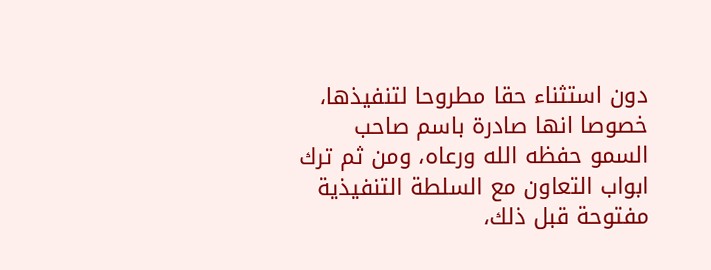دون استثناء حقا مطروحا لتنفيذها، خصوصا انها صادرة باسم صاحب السمو حفظه الله ورعاه، ومن ثم ترك ابواب التعاون مع السلطة التنفيذية مفتوحة قبل ذلك،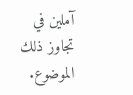آملين في تجاوز ذلك الموضوع.